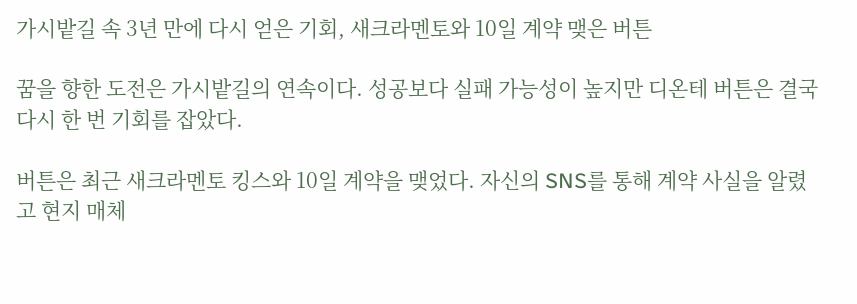가시밭길 속 3년 만에 다시 얻은 기회, 새크라멘토와 10일 계약 맺은 버튼

꿈을 향한 도전은 가시밭길의 연속이다. 성공보다 실패 가능성이 높지만 디온테 버튼은 결국 다시 한 번 기회를 잡았다.

버튼은 최근 새크라멘토 킹스와 10일 계약을 맺었다. 자신의 SNS를 통해 계약 사실을 알렸고 현지 매체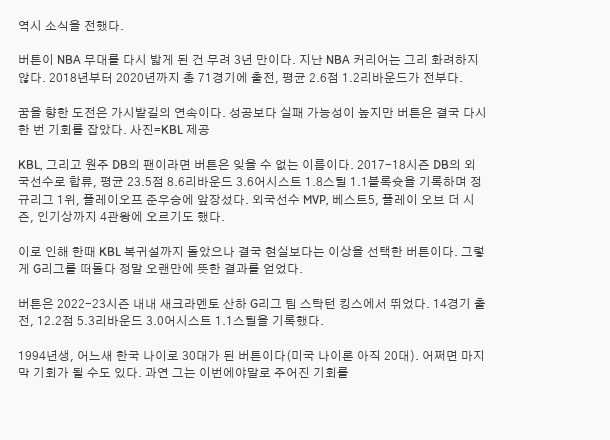역시 소식을 전했다.

버튼이 NBA 무대를 다시 밟게 된 건 무려 3년 만이다. 지난 NBA 커리어는 그리 화려하지 않다. 2018년부터 2020년까지 총 71경기에 출전, 평균 2.6점 1.2리바운드가 전부다.

꿈을 향한 도전은 가시밭길의 연속이다. 성공보다 실패 가능성이 높지만 버튼은 결국 다시 한 번 기회를 잡았다. 사진=KBL 제공

KBL, 그리고 원주 DB의 팬이라면 버튼은 잊을 수 없는 이름이다. 2017-18시즌 DB의 외국선수로 합류, 평균 23.5점 8.6리바운드 3.6어시스트 1.8스틸 1.1블록슛을 기록하며 정규리그 1위, 플레이오프 준우승에 앞장섰다. 외국선수 MVP, 베스트5, 플레이 오브 더 시즌, 인기상까지 4관왕에 오르기도 했다.

이로 인해 한때 KBL 복귀설까지 돌았으나 결국 현실보다는 이상을 선택한 버튼이다. 그렇게 G리그를 떠돌다 정말 오랜만에 뜻한 결과를 얻었다.

버튼은 2022-23시즌 내내 새크라멘토 산하 G리그 팀 스탁턴 킹스에서 뛰었다. 14경기 출전, 12.2점 5.3리바운드 3.0어시스트 1.1스틸을 기록했다.

1994년생, 어느새 한국 나이로 30대가 된 버튼이다(미국 나이론 아직 20대). 어쩌면 마지막 기회가 될 수도 있다. 과연 그는 이번에야말로 주어진 기회를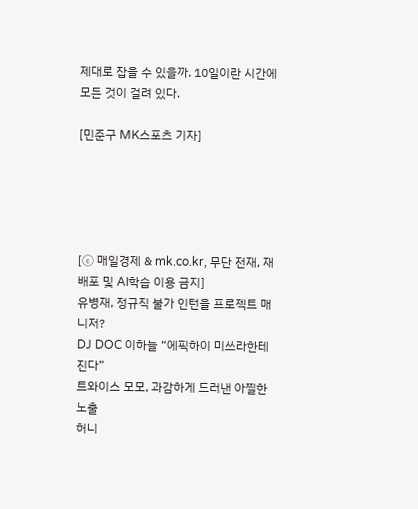제대로 잡을 수 있을까. 10일이란 시간에 모든 것이 걸려 있다.

[민준구 MK스포츠 기자]





[ⓒ 매일경제 & mk.co.kr, 무단 전재, 재배포 및 AI학습 이용 금지]
유병재, 정규직 불가 인턴을 프로젝트 매니저?
DJ DOC 이하늘 “에픽하이 미쓰라한테 진다”
트와이스 모모, 과감하게 드러낸 아찔한 노출
허니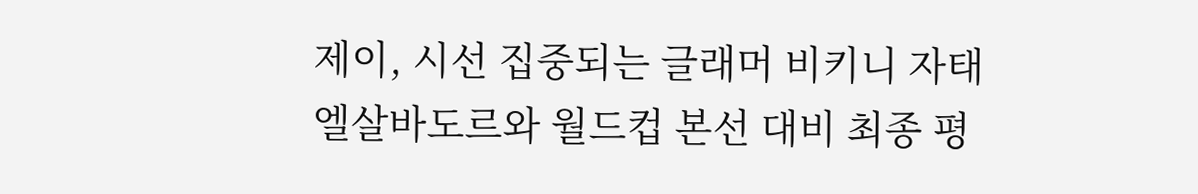제이, 시선 집중되는 글래머 비키니 자태
엘살바도르와 월드컵 본선 대비 최종 평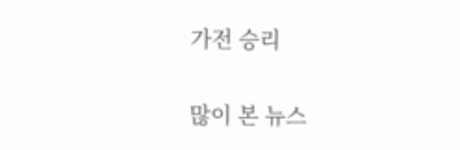가전 승리

많이 본 뉴스